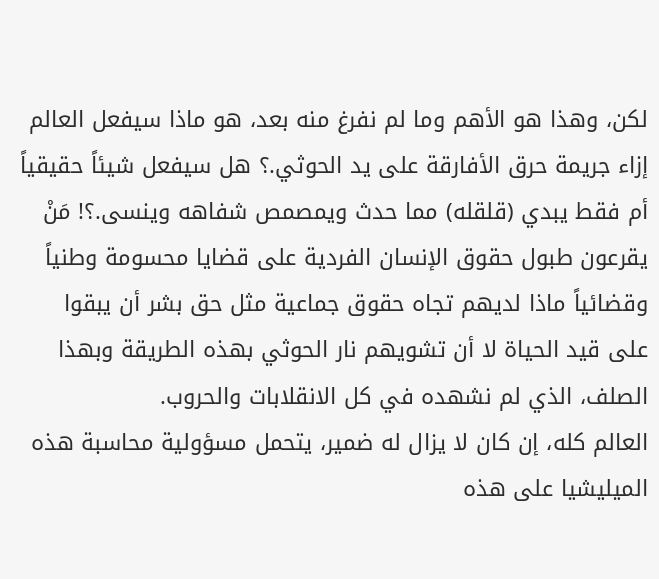لكن، وهذا هو الأهم وما لم نفرغ منه بعد، هو ماذا سيفعل العالم إزاء جريمة حرق الأفارقة على يد الحوثي.؟ هل سيفعل شيئاً حقيقياً أم فقط يبدي (قلقله) مما حدث ويمصمص شفاهه وينسى.؟! مَنْ يقرعون طبول حقوق الإنسان الفردية على قضايا محسومة وطنياً وقضائياً ماذا لديهم تجاه حقوق جماعية مثل حق بشر أن يبقوا على قيد الحياة لا أن تشويهم نار الحوثي بهذه الطريقة وبهذا الصلف، الذي لم نشهده في كل الانقلابات والحروب.
العالم كله، إن كان لا يزال له ضمير، يتحمل مسؤولية محاسبة هذه الميليشيا على هذه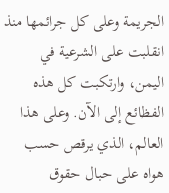الجريمة وعلى كل جرائمها منذ انقلبت على الشرعية في اليمن، وارتكبت كل هذه الفظائع إلى الآن. وعلى هذا العالم، الذي يرقص حسب هواه على حبال حقوق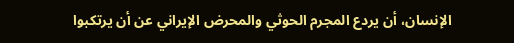الإنسان، أن يردع المجرم الحوثي والمحرض الإيراني عن أن يرتكبوا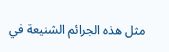مثل هذه الجرائم الشنيعة في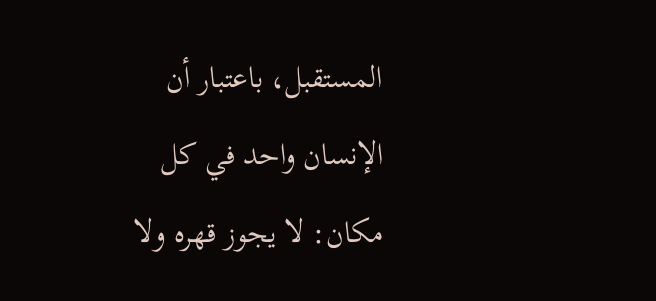المستقبل، باعتبار أن الإنسان واحد في كل مكان: لا يجوز قهره ولا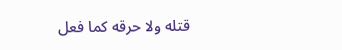قتله ولا حرقه كما فعل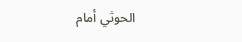الحوثي أمام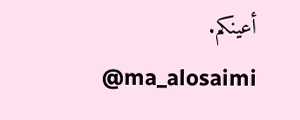أعينكم.
@ma_alosaimi